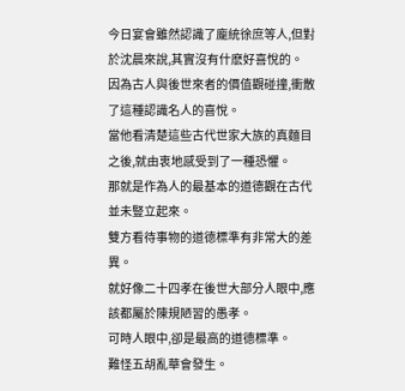今日宴會雖然認識了龐統徐庶等人,但對於沈晨來說,其實沒有什麽好喜悅的。
因為古人與後世來者的價值觀碰撞,衝散了這種認識名人的喜悅。
當他看清楚這些古代世家大族的真麵目之後,就由衷地感受到了一種恐懼。
那就是作為人的最基本的道德觀在古代並未豎立起來。
雙方看待事物的道德標準有非常大的差異。
就好像二十四孝在後世大部分人眼中,應該都屬於陳規陋習的愚孝。
可時人眼中,卻是最高的道德標準。
難怪五胡亂華會發生。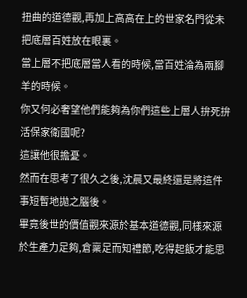扭曲的道德觀,再加上高高在上的世家名門從未把底層百姓放在眼裏。
當上層不把底層當人看的時候,當百姓淪為兩腳羊的時候。
你又何必奢望他們能夠為你們這些上層人拚死拚活保家衛國呢?
這讓他很擔憂。
然而在思考了很久之後,沈晨又最終還是將這件事短暫地拋之腦後。
畢竟後世的價值觀來源於基本道德觀,同樣來源於生產力足夠,倉稟足而知禮節,吃得起飯才能思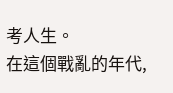考人生。
在這個戰亂的年代,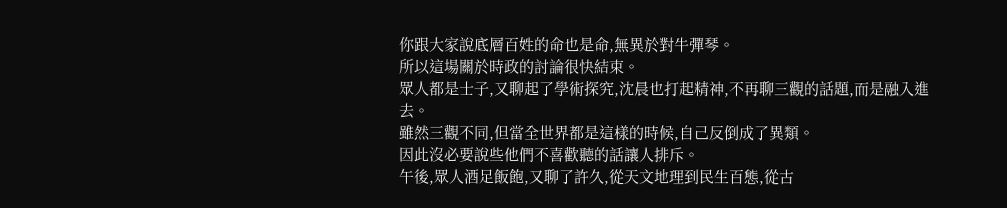你跟大家說底層百姓的命也是命,無異於對牛彈琴。
所以這場關於時政的討論很快結束。
眾人都是士子,又聊起了學術探究,沈晨也打起精神,不再聊三觀的話題,而是融入進去。
雖然三觀不同,但當全世界都是這樣的時候,自己反倒成了異類。
因此沒必要說些他們不喜歡聽的話讓人排斥。
午後,眾人酒足飯飽,又聊了許久,從天文地理到民生百態,從古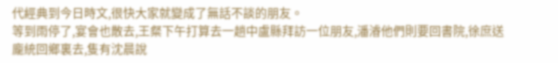代經典到今日時文,很快大家就變成了無話不談的朋友。
等到雨停了,宴會也散去,王粲下午打算去一趟中盧縣拜訪一位朋友,潘濬他們則要回書院,徐庶送龐統回鄉裏去,隻有沈晨說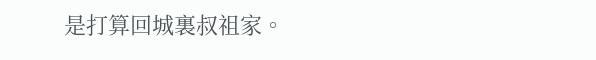是打算回城裏叔祖家。